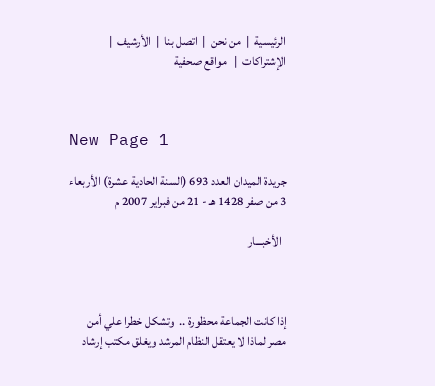الرئيسية  |  من نحن  |  اتصل بنا  |  الأرشيف  |  الإشتراكات  |   مواقع صحفية



New Page 1

جريدة الميدان العدد 693 (السنة الحادية عشرة) الأربعاء 3 من صفر 1428 هـ - 21 من فبراير 2007 م

  الأخبـــار



إذا كانت الجماعة محظورة ..  وتشكل خطرا علي أمن مصر لماذا لا يعتقل النظام المرشد ويغلق مكتب إرشاد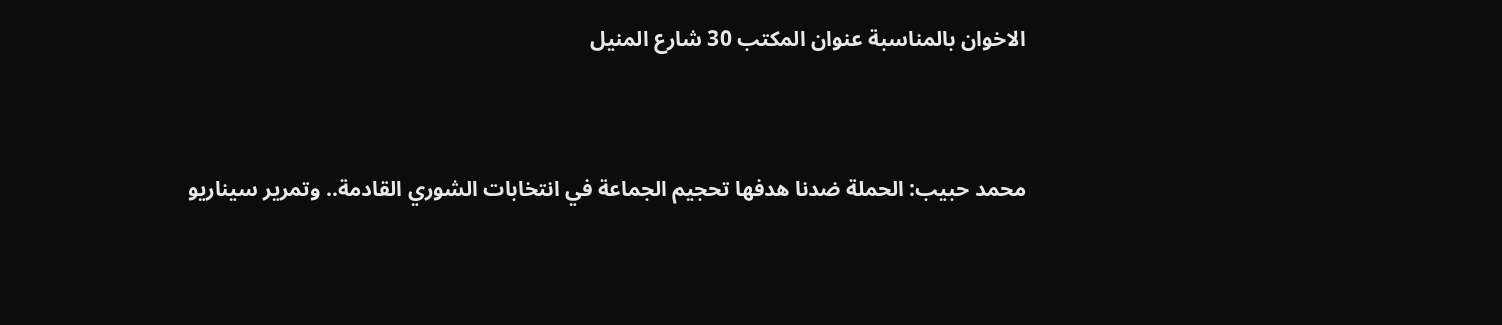الاخوان بالمناسبة عنوان المكتب 30 شارع المنيل



محمد حبيب: الحملة ضدنا هدفها تحجيم الجماعة في انتخابات الشوري القادمة.. وتمرير سيناريو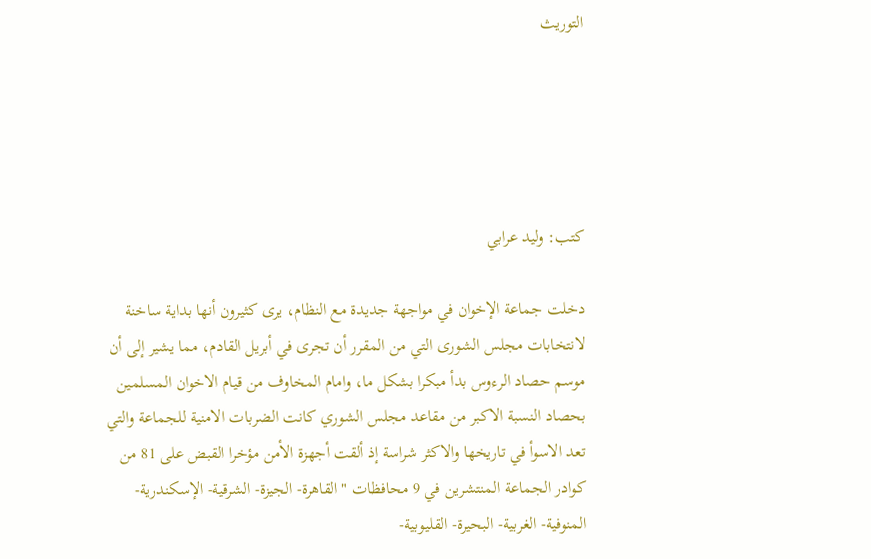التوريث





كتب: وليد عرابي

دخلت جماعة الإخوان في مواجهة جديدة مع النظام، يرى كثيرون أنها بداية ساخنة لانتخابات مجلس الشورى التي من المقرر أن تجرى في أبريل القادم، مما يشير إلى أن موسم حصاد الرءوس بدأ مبكرا بشكل ما، وامام المخاوف من قيام الاخوان المسلمين بحصاد النسبة الاكبر من مقاعد مجلس الشوري كانت الضربات الامنية للجماعة والتي تعد الاسوأ في تاريخها والاكثر شراسة إذ ألقت أجهزة الأمن مؤخرا القبض على 81 من كوادر الجماعة المنتشرين في 9 محافظات "القاهرة- الجيزة- الشرقية- الإسكندرية- المنوفية- الغربية- البحيرة- القليوبية-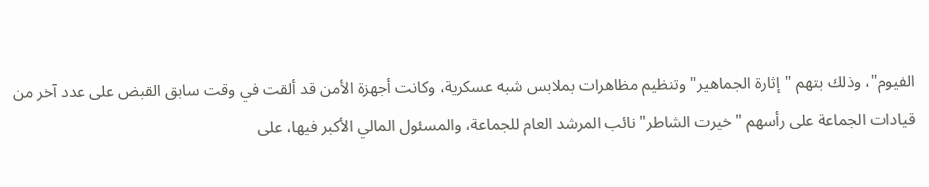الفيوم"، وذلك بتهم "إثارة الجماهير" وتنظيم مظاهرات بملابس شبه عسكرية، وكانت أجهزة الأمن قد ألقت في وقت سابق القبض على عدد آخر من قيادات الجماعة على رأسهم "خيرت الشاطر" نائب المرشد العام للجماعة، والمسئول المالي الأكبر فيها، على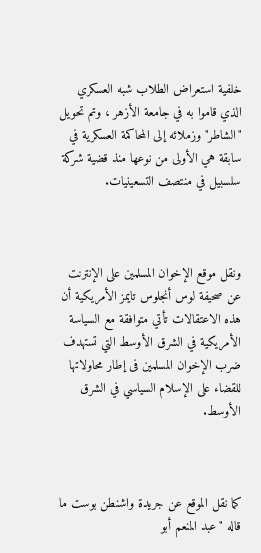خلفية استعراض الطلاب شبه العسكري الذي قاموا به في جامعة الأزهر ، وتم تحويل "الشاطر" وزملائه إلى المحاكمة العسكرية في سابقة هي الأولى من نوعها منذ قضية شركة سلسبيل في منتصف التسعينيات.



ونقل موقع الإخوان المسلمين على الإنترنت عن صحيفة لوس أنجلوس تايمز الأمريكية أن هذه الاعتقالات تأتي متوافقة مع السياسة الأمريكية في الشرق الأوسط التي تستهدف ضرب الإخوان المسلمين فى إطار محاولاتها للقضاء على الإسلام السياسي في الشرق الأوسط.



كما نقل الموقع عن جريدة واشنطن بوست ما قاله "عبد المنعم أبو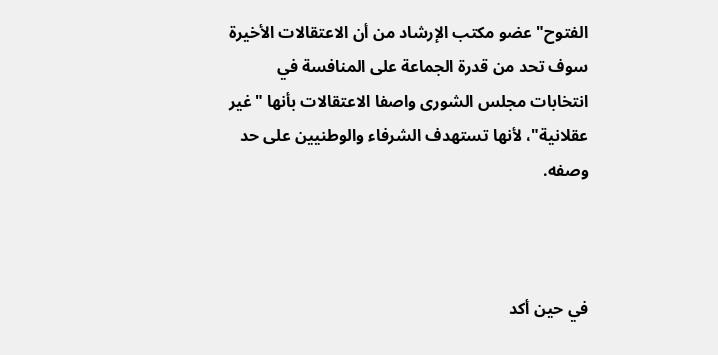الفتوح" عضو مكتب الإرشاد من أن الاعتقالات الأخيرة سوف تحد من قدرة الجماعة على المنافسة في انتخابات مجلس الشورى واصفا الاعتقالات بأنها "غير عقلانية"، لأنها تستهدف الشرفاء والوطنيين على حد وصفه.



في حين أكد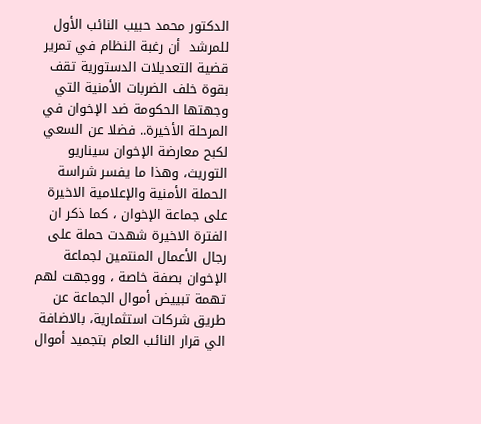الدكتور محمد حبيب النائب الأول للمرشد  أن رغبة النظام في تمرير قضية التعديلات الدستورية تقف بقوة خلف الضربات الأمنية التي وجهتها الحكومة ضد الإخوان في المرحلة الأخيرة.. فضلا عن السعي لكبح معارضة الإخوان سيناريو التوريث، وهذا ما يفسر شراسة الحملة الأمنية والإعلامية الاخيرة على جماعة الإخوان ، كما ذكر ان الفترة الاخيرة شهدت حملة على رجال الأعمال المنتمين لجماعة الإخوان بصفة خاصة ، ووجهت لهم تهمة تبييض أموال الجماعة عن طريق شركات استثمارية، بالاضافة الي قرار النائب العام بتجميد أموال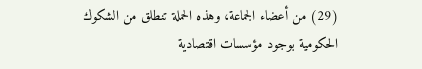(29) من أعضاء الجماعة، وهذه الحملة تنطلق من الشكوك الحكومية بوجود مؤسسات اقتصادية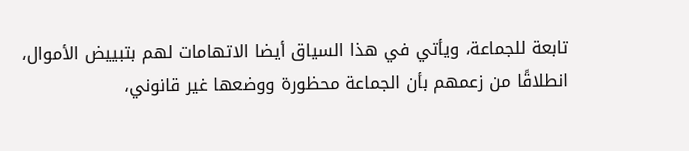تابعة للجماعة، ويأتي في هذا السياق أيضا الاتهامات لهم بتبييض الأموال، انطلاقًا من زعمهم بأن الجماعة محظورة ووضعها غير قانوني،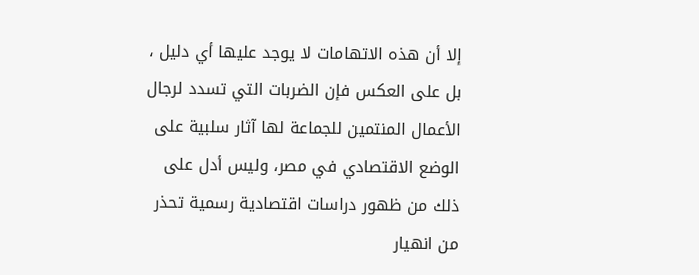إلا أن هذه الاتهامات لا يوجد عليها أي دليل ، بل على العكس فإن الضربات التي تسدد لرجال الأعمال المنتمين للجماعة لها آثار سلبية على الوضع الاقتصادي في مصر، وليس أدل على ذلك من ظهور دراسات اقتصادية رسمية تحذر من انهيار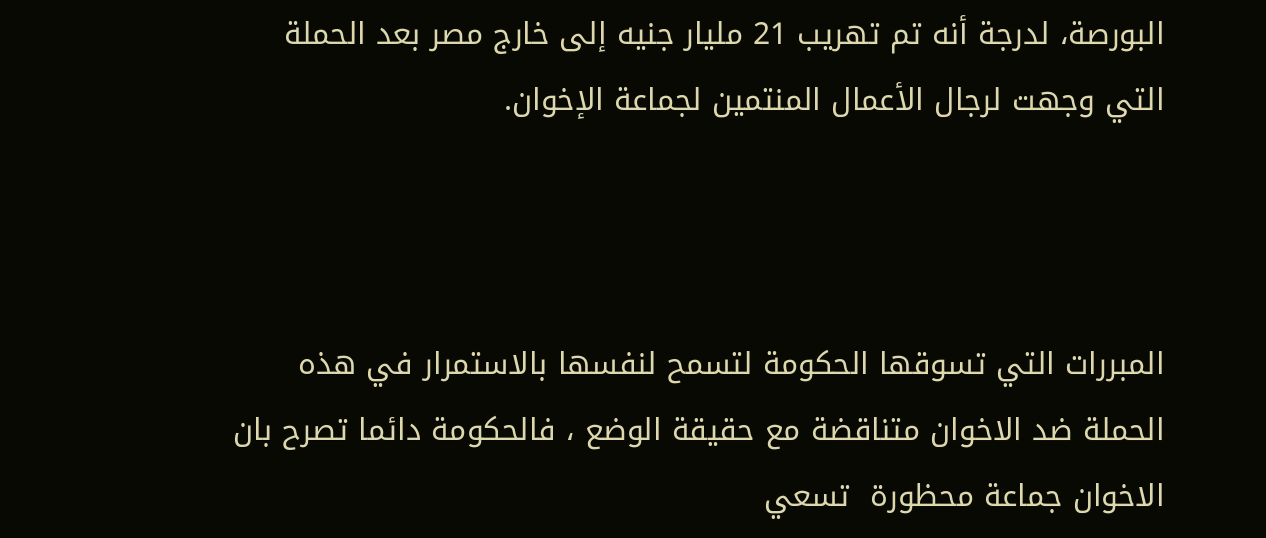البورصة، لدرجة أنه تم تهريب 21 مليار جنيه إلى خارج مصر بعد الحملة التي وجهت لرجال الأعمال المنتمين لجماعة الإخوان.



المبررات التي تسوقها الحكومة لتسمح لنفسها بالاستمرار في هذه الحملة ضد الاخوان متناقضة مع حقيقة الوضع ، فالحكومة دائما تصرح بان الاخوان جماعة محظورة  تسعي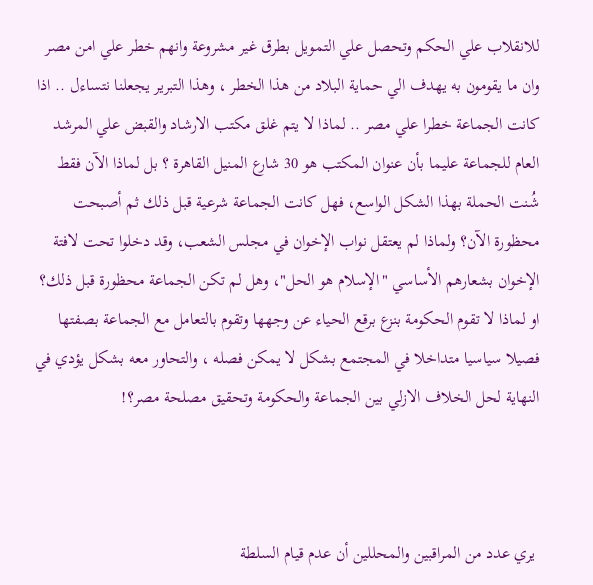للانقلاب علي الحكم وتحصل علي التمويل بطرق غير مشروعة وانهم خطر علي امن مصر وان ما يقومون به يهدف الي حماية البلاد من هذا الخطر ، وهذا التبرير يجعلنا نتساءل .. اذا كانت الجماعة خطرا علي مصر .. لماذا لا يتم غلق مكتب الارشاد والقبض علي المرشد العام للجماعة عليما بأن عنوان المكتب هو 30 شارع المنيل القاهرة ؟ بل لماذا الآن فقط شُنت الحملة بهذا الشكل الواسع، فهل كانت الجماعة شرعية قبل ذلك ثم أصبحت محظورة الآن؟ ولماذا لم يعتقل نواب الإخوان في مجلس الشعب، وقد دخلوا تحت لافتة الإخوان بشعارهم الأساسي "الإسلام هو الحل"، وهل لم تكن الجماعة محظورة قبل ذلك؟ او لماذا لا تقوم الحكومة بنزع برقع الحياء عن وجهها وتقوم بالتعامل مع الجماعة بصفتها فصيلا سياسيا متداخلا في المجتمع بشكل لا يمكن فصله ، والتحاور معه بشكل يؤدي في النهاية لحل الخلاف الازلي بين الجماعة والحكومة وتحقيق مصلحة مصر؟!



 يري عدد من المراقبين والمحللين أن عدم قيام السلطة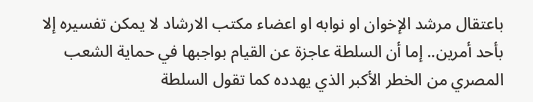باعتقال مرشد الإخوان او نوابه او اعضاء مكتب الارشاد لا يمكن تفسيره إلا بأحد أمرين.. إما أن السلطة عاجزة عن القيام بواجبها في حماية الشعب المصري من الخطر الأكبر الذي يهدده كما تقول السلطة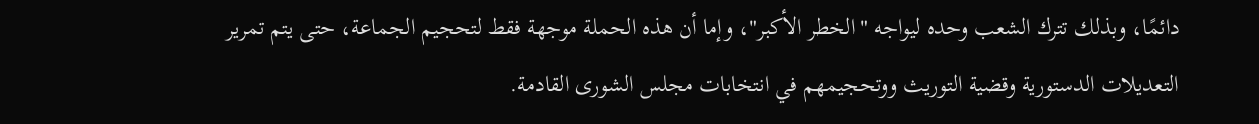دائمًا، وبذلك تترك الشعب وحده ليواجه "الخطر الأكبر"، وإما أن هذه الحملة موجهة فقط لتحجيم الجماعة، حتى يتم تمرير التعديلات الدستورية وقضية التوريث ووتحجيمهم في انتخابات مجلس الشورى القادمة.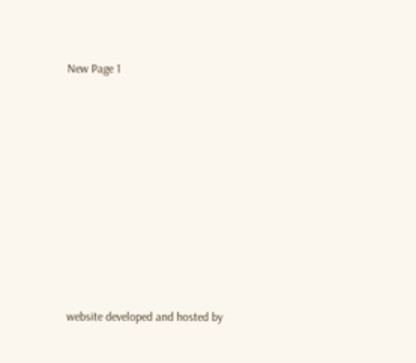New Page 1









website developed and hosted by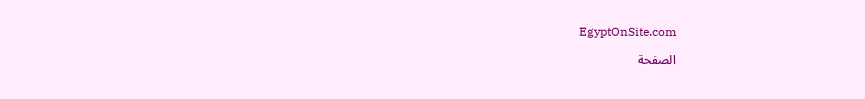EgyptOnSite.com

الصفحة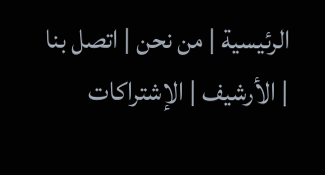الرئيسية | من نحن | اتصل بنا | الأرشيف | الإشتراكات